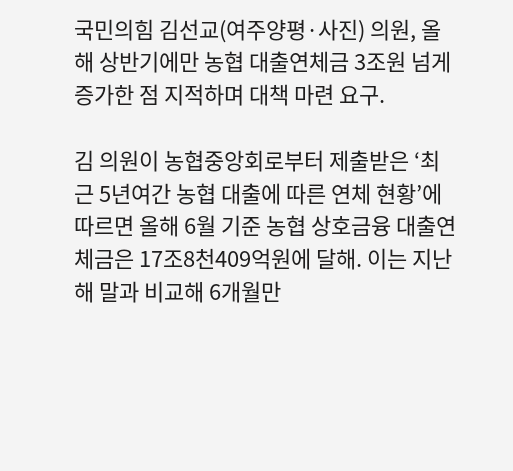국민의힘 김선교(여주양평·사진) 의원, 올해 상반기에만 농협 대출연체금 3조원 넘게 증가한 점 지적하며 대책 마련 요구.

김 의원이 농협중앙회로부터 제출받은 ‘최근 5년여간 농협 대출에 따른 연체 현황’에 따르면 올해 6월 기준 농협 상호금융 대출연체금은 17조8천409억원에 달해. 이는 지난해 말과 비교해 6개월만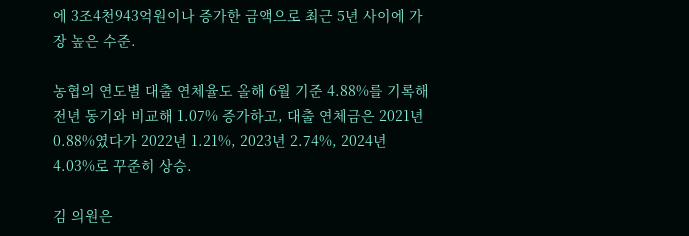에 3조4천943억원이나 증가한 금액으로 최근 5년 사이에 가장 높은 수준.

농협의 연도별 대출 연체율도 올해 6월 기준 4.88%를 기록해 전년 동기와 비교해 1.07% 증가하고, 대출 연체금은 2021년 0.88%였다가 2022년 1.21%, 2023년 2.74%, 2024년 4.03%로 꾸준히 상승.

김 의원은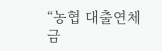“농협 대출연체금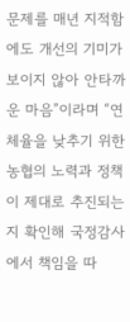문제를 매년 지적함에도 개선의 기미가 보이지 않아 안타까운 마음”이라며 “연체율을 낮추기 위한 농협의 노력과 정책이 제대로 추진되는지 확인해 국정감사에서 책임을 따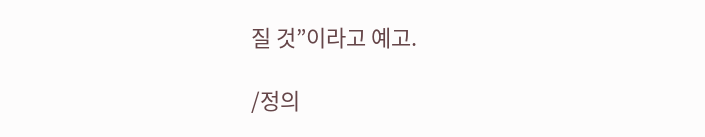질 것”이라고 예고.

/정의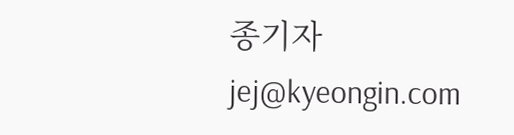종기자 jej@kyeongin.com